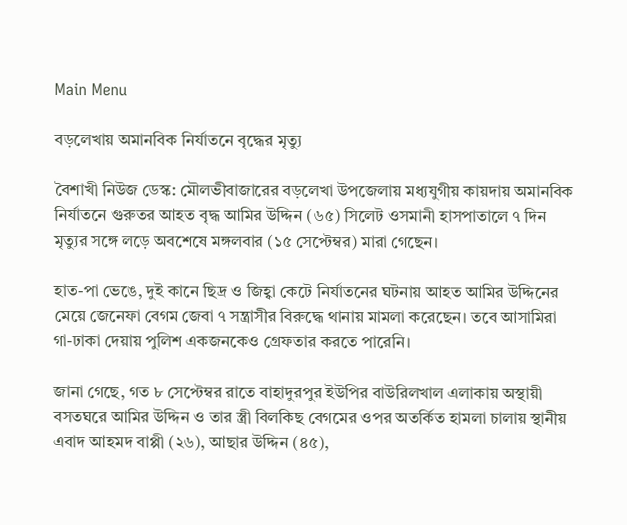Main Menu

বড়লেখায় অমানবিক নির্যাতনে বৃদ্ধের মৃত্যু

বৈশাখী নিউজ ডেস্ক: মৌলভীবাজারের বড়লেখা উপজেলায় মধ্যযুগীয় কায়দায় অমানবিক নির্যাতনে গুরুতর আহত বৃদ্ধ আমির উদ্দিন (৬৫) সিলেট ওসমানী হাসপাতালে ৭ দিন মৃত্যুর সঙ্গে লড়ে অবশেষে মঙ্গলবার (১৫ সেপ্টেম্বর) মারা গেছেন।

হাত-পা ভেঙে, দুই কানে ছিদ্র ও জিহ্বা কেটে নির্যাতনের ঘটনায় আহত আমির উদ্দিনের মেয়ে জেনেফা বেগম জেবা ৭ সন্ত্রাসীর বিরুদ্ধে থানায় মামলা করেছেন। তবে আসামিরা গা-ঢাকা দেয়ায় পুলিশ একজনকেও গ্রেফতার করতে পারেনি।

জানা গেছে, গত ৮ সেপ্টেম্বর রাতে বাহাদুরপুর ইউপির বাউরিলখাল এলাকায় অস্থায়ী বসতঘরে আমির উদ্দিন ও তার স্ত্রী বিলকিছ বেগমের ওপর অতর্কিত হামলা চালায় স্থানীয় এবাদ আহমদ বাপ্পী (২৬), আছার উদ্দিন (৪৫),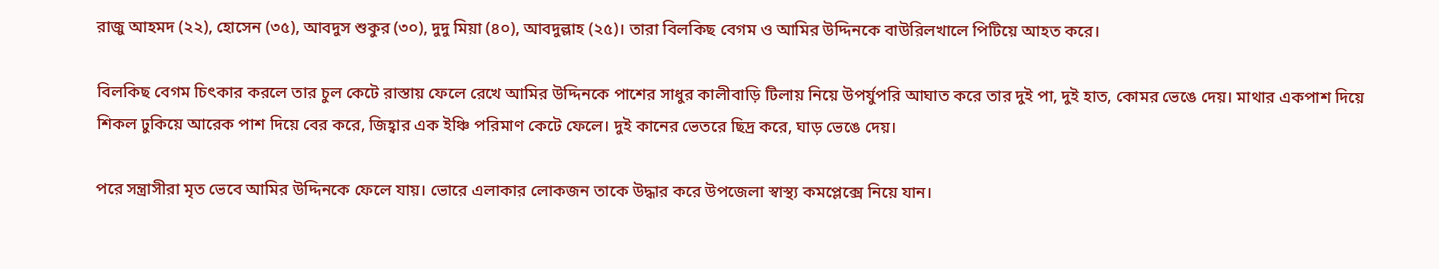রাজু আহমদ (২২), হোসেন (৩৫), আবদুস শুকুর (৩০), দুদু মিয়া (৪০), আবদুল্লাহ (২৫)। তারা বিলকিছ বেগম ও আমির উদ্দিনকে বাউরিলখালে পিটিয়ে আহত করে।

বিলকিছ বেগম চিৎকার করলে তার চুল কেটে রাস্তায় ফেলে রেখে আমির উদ্দিনকে পাশের সাধুর কালীবাড়ি টিলায় নিয়ে উপর্যুপরি আঘাত করে তার দুই পা, দুই হাত, কোমর ভেঙে দেয়। মাথার একপাশ দিয়ে শিকল ঢুকিয়ে আরেক পাশ দিয়ে বের করে, জিহ্বার এক ইঞ্চি পরিমাণ কেটে ফেলে। দুই কানের ভেতরে ছিদ্র করে, ঘাড় ভেঙে দেয়।

পরে সন্ত্রাসীরা মৃত ভেবে আমির উদ্দিনকে ফেলে যায়। ভোরে এলাকার লোকজন তাকে উদ্ধার করে উপজেলা স্বাস্থ্য কমপ্লেক্সে নিয়ে যান।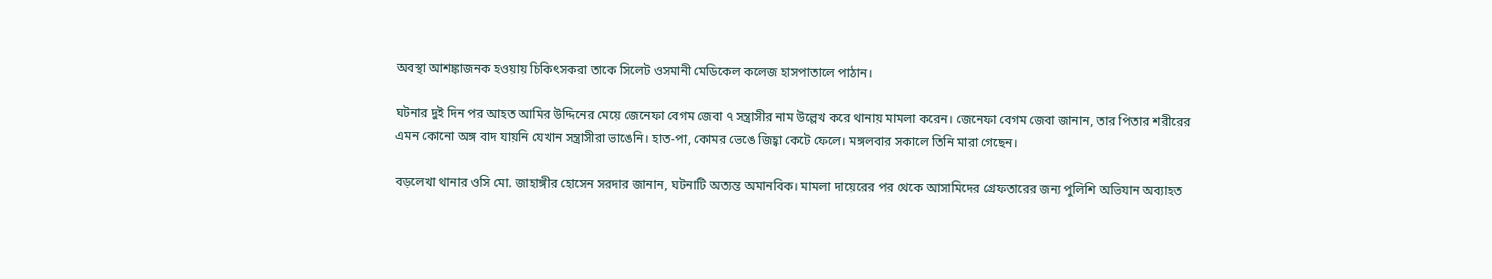অবস্থা আশঙ্কাজনক হওয়ায় চিকিৎসকরা তাকে সিলেট ওসমানী মেডিকেল কলেজ হাসপাতালে পাঠান।

ঘটনার দুই দিন পর আহত আমির উদ্দিনের মেয়ে জেনেফা বেগম জেবা ৭ সন্ত্রাসীর নাম উল্লেখ করে থানায় মামলা করেন। জেনেফা বেগম জেবা জানান, তার পিতার শরীরের এমন কোনো অঙ্গ বাদ যায়নি যেখান সন্ত্রাসীরা ভাঙেনি। হাত-পা, কোমর ভেঙে জিহ্বা কেটে ফেলে। মঙ্গলবার সকালে তিনি মারা গেছেন।

বড়লেখা থানার ওসি মো. জাহাঙ্গীর হোসেন সরদার জানান, ঘটনাটি অত্যন্ত অমানবিক। মামলা দায়েরের পর থেকে আসামিদের গ্রেফতারের জন্য পুলিশি অভিযান অব্যাহত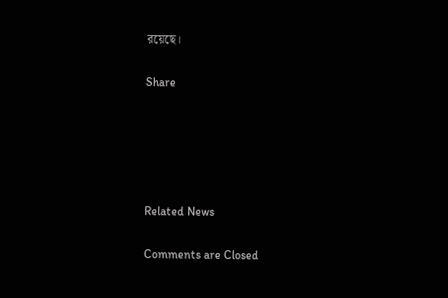রয়েছে।

Share





Related News

Comments are Closed